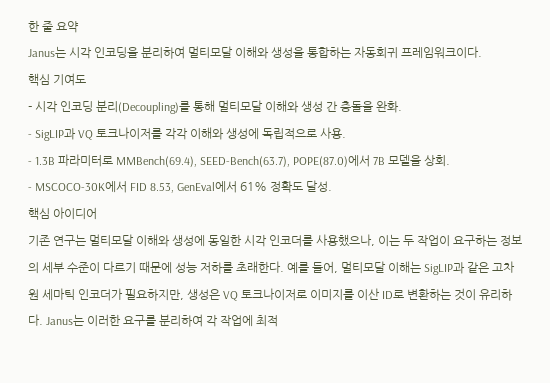한 줄 요약
Janus는 시각 인코딩을 분리하여 멀티모달 이해와 생성을 통합하는 자동회귀 프레임워크이다.
핵심 기여도
- 시각 인코딩 분리(Decoupling)를 통해 멀티모달 이해와 생성 간 충돌을 완화.
- SigLIP과 VQ 토크나이저를 각각 이해와 생성에 독립적으로 사용.
- 1.3B 파라미터로 MMBench(69.4), SEED-Bench(63.7), POPE(87.0)에서 7B 모델을 상회.
- MSCOCO-30K에서 FID 8.53, GenEval에서 61% 정확도 달성.
핵심 아이디어
기존 연구는 멀티모달 이해와 생성에 동일한 시각 인코더를 사용했으나, 이는 두 작업이 요구하는 정보의 세부 수준이 다르기 때문에 성능 저하를 초래한다. 예를 들어, 멀티모달 이해는 SigLIP과 같은 고차원 세마틱 인코더가 필요하지만, 생성은 VQ 토크나이저로 이미지를 이산 ID로 변환하는 것이 유리하다. Janus는 이러한 요구를 분리하여 각 작업에 최적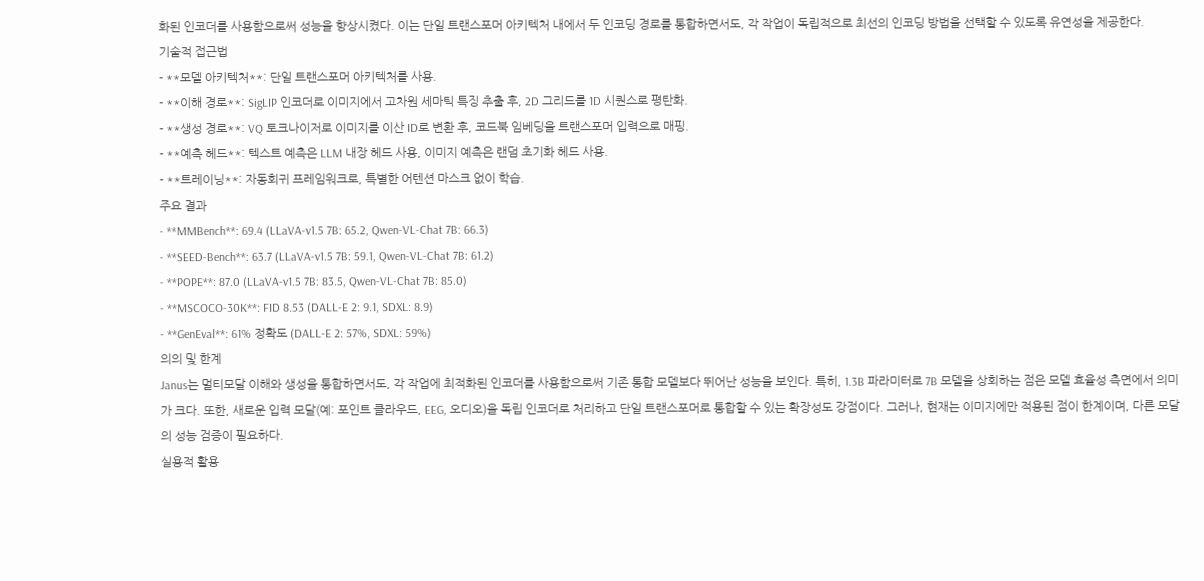화된 인코더를 사용함으로써 성능을 향상시켰다. 이는 단일 트랜스포머 아키텍처 내에서 두 인코딩 경로를 통합하면서도, 각 작업이 독립적으로 최선의 인코딩 방법을 선택할 수 있도록 유연성을 제공한다.
기술적 접근법
- **모델 아키텍처**: 단일 트랜스포머 아키텍처를 사용.
- **이해 경로**: SigLIP 인코더로 이미지에서 고차원 세마틱 특징 추출 후, 2D 그리드를 1D 시퀀스로 평탄화.
- **생성 경로**: VQ 토크나이저로 이미지를 이산 ID로 변환 후, 코드북 임베딩을 트랜스포머 입력으로 매핑.
- **예측 헤드**: 텍스트 예측은 LLM 내장 헤드 사용, 이미지 예측은 랜덤 초기화 헤드 사용.
- **트레이닝**: 자동회귀 프레임워크로, 특별한 어텐션 마스크 없이 학습.
주요 결과
- **MMBench**: 69.4 (LLaVA-v1.5 7B: 65.2, Qwen-VL-Chat 7B: 66.3)
- **SEED-Bench**: 63.7 (LLaVA-v1.5 7B: 59.1, Qwen-VL-Chat 7B: 61.2)
- **POPE**: 87.0 (LLaVA-v1.5 7B: 83.5, Qwen-VL-Chat 7B: 85.0)
- **MSCOCO-30K**: FID 8.53 (DALL-E 2: 9.1, SDXL: 8.9)
- **GenEval**: 61% 정확도 (DALL-E 2: 57%, SDXL: 59%)
의의 및 한계
Janus는 멀티모달 이해와 생성을 통합하면서도, 각 작업에 최적화된 인코더를 사용함으로써 기존 통합 모델보다 뛰어난 성능을 보인다. 특히, 1.3B 파라미터로 7B 모델을 상회하는 점은 모델 효율성 측면에서 의미가 크다. 또한, 새로운 입력 모달(예: 포인트 클라우드, EEG, 오디오)을 독립 인코더로 처리하고 단일 트랜스포머로 통합할 수 있는 확장성도 강점이다. 그러나, 현재는 이미지에만 적용된 점이 한계이며, 다른 모달의 성능 검증이 필요하다.
실용적 활용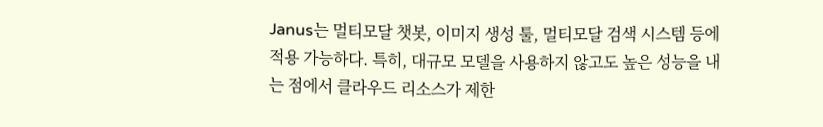Janus는 멀티모달 챗봇, 이미지 생성 툴, 멀티모달 검색 시스템 등에 적용 가능하다. 특히, 대규모 모델을 사용하지 않고도 높은 성능을 내는 점에서 클라우드 리소스가 제한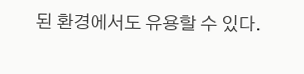된 환경에서도 유용할 수 있다.